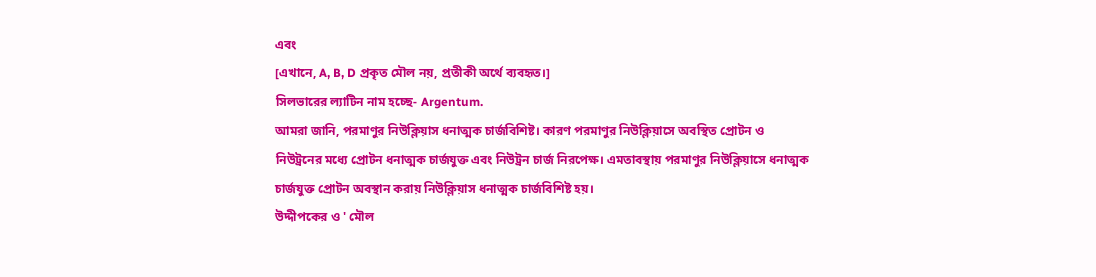এবং
[এখানে, A, B, D প্রকৃত মৌল নয়, প্রতীকী অর্থে ব্যবহৃত।]
সিলভারের ল্যাটিন নাম হচ্ছে- Argentum.
আমরা জানি, পরমাণুর নিউক্লিয়াস ধনাত্মক চার্জবিশিষ্ট। কারণ পরমাণুর নিউক্লিয়াসে অবস্থিত প্রোটন ও নিউট্রনের মধ্যে প্রোটন ধনাত্মক চার্জযুক্ত এবং নিউট্রন চার্জ নিরপেক্ষ। এমতাবস্থায় পরমাণুর নিউক্লিয়াসে ধনাত্মক চার্জযুক্ত প্রোটন অবস্থান করায় নিউক্লিয়াস ধনাত্মক চার্জবিশিষ্ট হয়।
উদ্দীপকের ও ' মৌল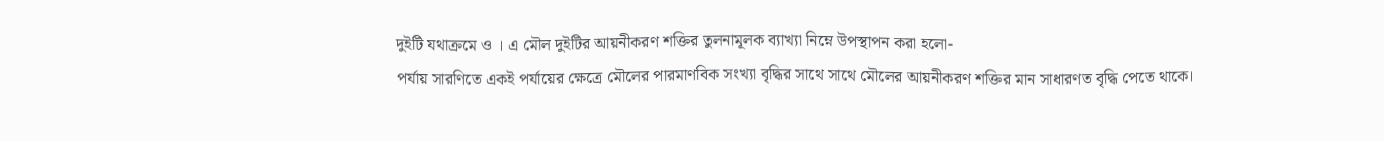দুইটি যথাক্রমে ও । এ মৌল দুইটির আয়নীকরণ শক্তির তুলনামূলক ব্যাখ্যা নিম্নে উপস্থাপন করা হলো-
পর্যায় সারণিতে একই পর্যায়ের ক্ষেত্রে মৌলের পারমাণবিক সংখ্যা বৃদ্ধির সাথে সাথে মৌলের আয়নীকরণ শক্তির মান সাধারণত বৃদ্ধি পেতে থাকে।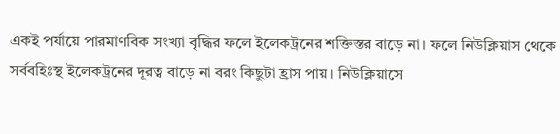একই পর্যায়ে পারমাণবিক সংখ্যা বৃদ্ধির ফলে ইলেকট্রনের শক্তিস্তর বাড়ে না। ফলে নিউক্লিয়াস থেকে সর্ববহিঃস্থ ইলেকট্রনের দূরত্ব বাড়ে না বরং কিছুটা হ্রাস পায়। নিউক্লিয়াসে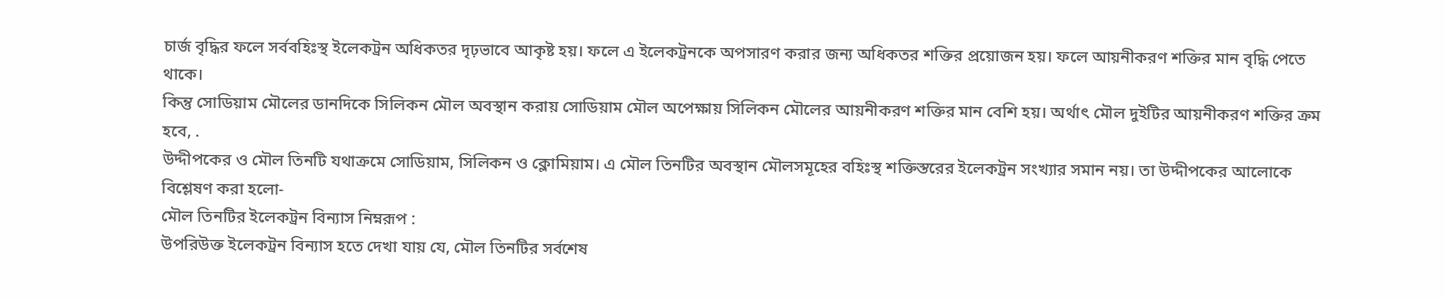চার্জ বৃদ্ধির ফলে সর্ববহিঃস্থ ইলেকট্রন অধিকতর দৃঢ়ভাবে আকৃষ্ট হয়। ফলে এ ইলেকট্রনকে অপসারণ করার জন্য অধিকতর শক্তির প্রয়োজন হয়। ফলে আয়নীকরণ শক্তির মান বৃদ্ধি পেতে থাকে।
কিন্তু সোডিয়াম মৌলের ডানদিকে সিলিকন মৌল অবস্থান করায় সোডিয়াম মৌল অপেক্ষায় সিলিকন মৌলের আয়নীকরণ শক্তির মান বেশি হয়। অর্থাৎ মৌল দুইটির আয়নীকরণ শক্তির ক্রম হবে, .
উদ্দীপকের ও মৌল তিনটি যথাক্রমে সোডিয়াম, সিলিকন ও ক্লোমিয়াম। এ মৌল তিনটির অবস্থান মৌলসমূহের বহিঃস্থ শক্তিস্তরের ইলেকট্রন সংখ্যার সমান নয়। তা উদ্দীপকের আলোকে বিশ্লেষণ করা হলো-
মৌল তিনটির ইলেকট্রন বিন্যাস নিম্নরূপ :
উপরিউক্ত ইলেকট্রন বিন্যাস হতে দেখা যায় যে, মৌল তিনটির সর্বশেষ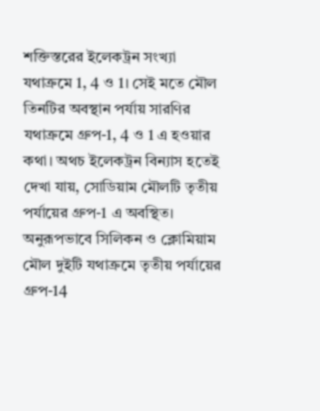শক্তিস্তরের ইলেকট্রন সংখ্যা যথাক্রমে 1, 4 ও 1। সেই মতে মৌল তিনটির অবস্থান পর্যায় সারণির যথাক্রমে গ্রুপ-1, 4 ও 1 এ হওয়ার কথা। অথচ ইলেকট্রন বিন্যাস হতেই দেখা যায়, সোডিয়াম মৌলটি তৃতীয় পর্যায়ের গ্রুপ-1 এ অবস্থিত। অনুরূপভাবে সিলিকন ও ক্লোমিয়াম মৌল দুইটি যথাক্রমে তৃতীয় পর্যায়ের গ্রুপ-14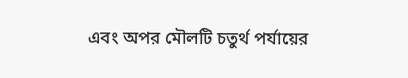এবং অপর মৌলটি চতুর্থ পর্যায়ের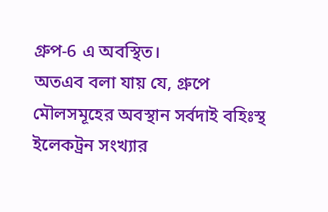গ্রুপ-6 এ অবস্থিত।
অতএব বলা যায় যে, গ্রুপে মৌলসমূহের অবস্থান সর্বদাই বহিঃস্থ ইলেকট্রন সংখ্যার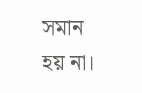সমান হয় না।